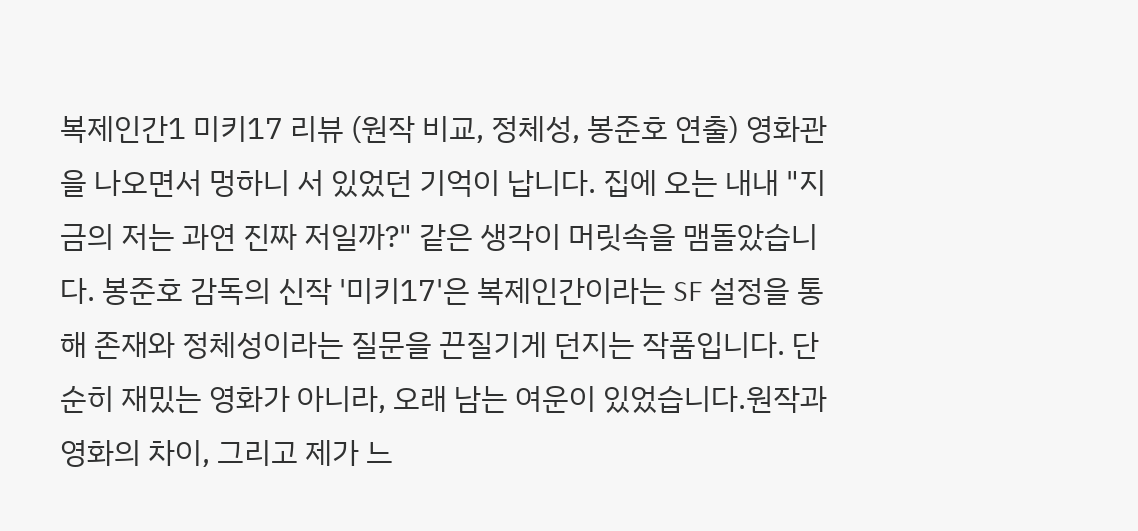복제인간1 미키17 리뷰 (원작 비교, 정체성, 봉준호 연출) 영화관을 나오면서 멍하니 서 있었던 기억이 납니다. 집에 오는 내내 "지금의 저는 과연 진짜 저일까?" 같은 생각이 머릿속을 맴돌았습니다. 봉준호 감독의 신작 '미키17'은 복제인간이라는 SF 설정을 통해 존재와 정체성이라는 질문을 끈질기게 던지는 작품입니다. 단순히 재밌는 영화가 아니라, 오래 남는 여운이 있었습니다.원작과 영화의 차이, 그리고 제가 느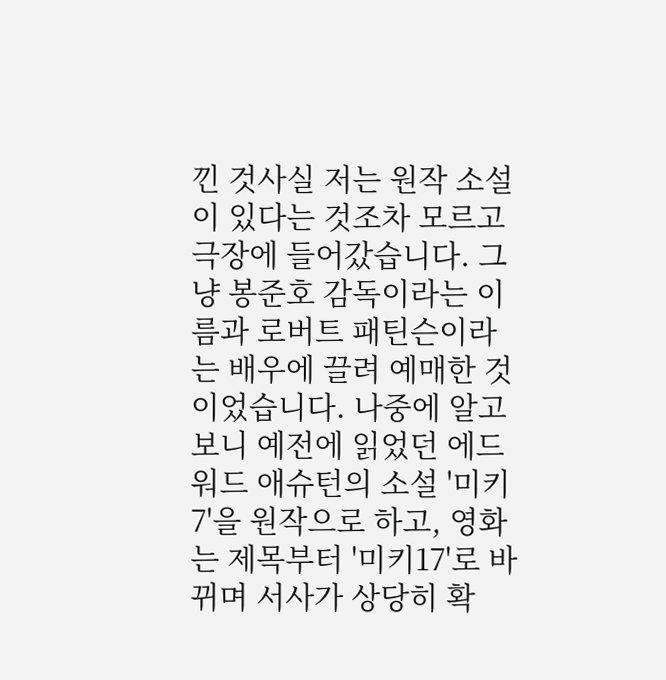낀 것사실 저는 원작 소설이 있다는 것조차 모르고 극장에 들어갔습니다. 그냥 봉준호 감독이라는 이름과 로버트 패틴슨이라는 배우에 끌려 예매한 것이었습니다. 나중에 알고 보니 예전에 읽었던 에드워드 애슈턴의 소설 '미키7'을 원작으로 하고, 영화는 제목부터 '미키17'로 바뀌며 서사가 상당히 확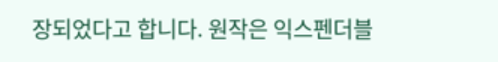장되었다고 합니다. 원작은 익스펜더블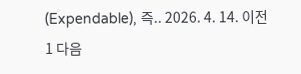(Expendable), 즉.. 2026. 4. 14. 이전 1 다음